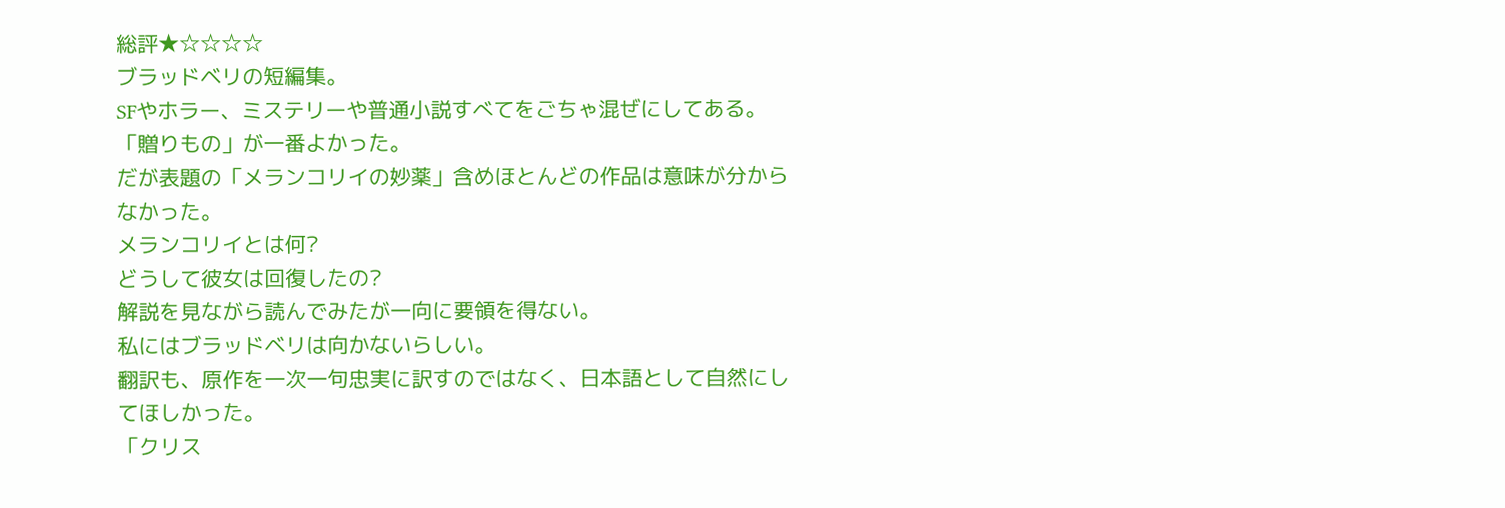総評★☆☆☆☆
ブラッドベリの短編集。
SFやホラー、ミステリーや普通小説すべてをごちゃ混ぜにしてある。
「贈りもの」が一番よかった。
だが表題の「メランコリイの妙薬」含めほとんどの作品は意味が分からなかった。
メランコリイとは何?
どうして彼女は回復したの?
解説を見ながら読んでみたが一向に要領を得ない。
私にはブラッドベリは向かないらしい。
翻訳も、原作を一次一句忠実に訳すのではなく、日本語として自然にしてほしかった。
「クリス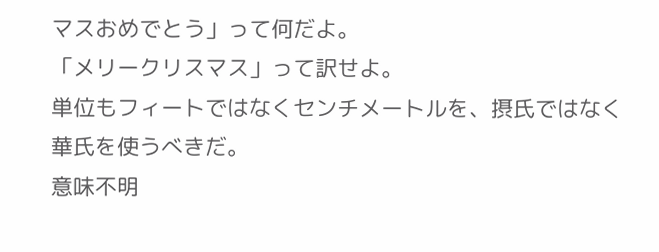マスおめでとう」って何だよ。
「メリークリスマス」って訳せよ。
単位もフィートではなくセンチメートルを、摂氏ではなく華氏を使うべきだ。
意味不明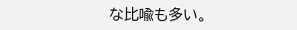な比喩も多い。